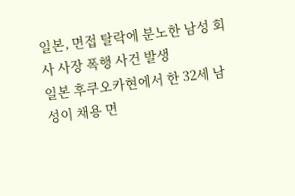일본, 면접 탈락에 분노한 남성 회사 사장 폭행 사건 발생
일본 후쿠오카현에서 한 32세 남성이 채용 면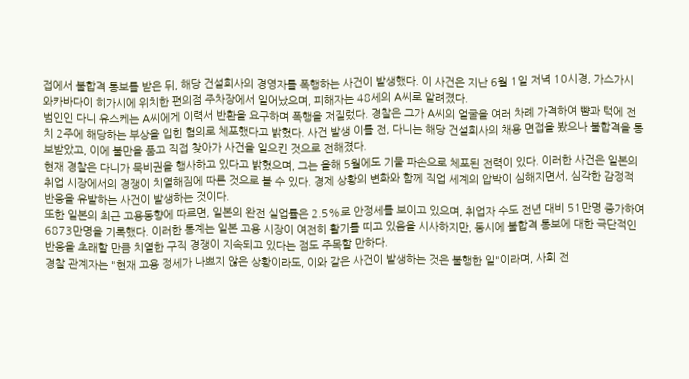접에서 불합격 통보를 받은 뒤, 해당 건설회사의 경영자를 폭행하는 사건이 발생했다. 이 사건은 지난 6월 1일 저녁 10시경, 가스가시 와카바다이 히가시에 위치한 편의점 주차장에서 일어났으며, 피해자는 48세의 A씨로 알려졌다.
범인인 다니 유스케는 A씨에게 이력서 반환을 요구하며 폭행을 저질렀다. 경찰은 그가 A씨의 얼굴을 여러 차례 가격하여 뺨과 턱에 전치 2주에 해당하는 부상을 입힌 혐의로 체포했다고 밝혔다. 사건 발생 이틀 전, 다니는 해당 건설회사의 채용 면접을 봤으나 불합격을 통보받았고, 이에 불만을 품고 직접 찾아가 사건을 일으킨 것으로 전해졌다.
현재 경찰은 다니가 묵비권을 행사하고 있다고 밝혔으며, 그는 올해 5월에도 기물 파손으로 체포된 전력이 있다. 이러한 사건은 일본의 취업 시장에서의 경쟁이 치열해짐에 따른 것으로 볼 수 있다. 경제 상황의 변화와 함께 직업 세계의 압박이 심해지면서, 심각한 감정적 반응을 유발하는 사건이 발생하는 것이다.
또한 일본의 최근 고용동향에 따르면, 일본의 완전 실업률은 2.5%로 안정세를 보이고 있으며, 취업자 수도 전년 대비 51만명 증가하여 6873만명을 기록했다. 이러한 통계는 일본 고용 시장이 여전히 활기를 띠고 있음을 시사하지만, 동시에 불합격 통보에 대한 극단적인 반응을 초래할 만큼 치열한 구직 경쟁이 지속되고 있다는 점도 주목할 만하다.
경찰 관계자는 "현재 고용 정세가 나쁘지 않은 상황이라도, 이와 같은 사건이 발생하는 것은 불행한 일"이라며, 사회 전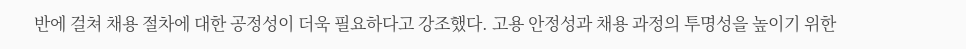반에 걸쳐 채용 절차에 대한 공정성이 더욱 필요하다고 강조했다. 고용 안정성과 채용 과정의 투명성을 높이기 위한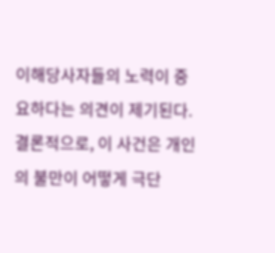이해당사자들의 노력이 중요하다는 의견이 제기된다.
결론적으로, 이 사건은 개인의 불만이 어떻게 극단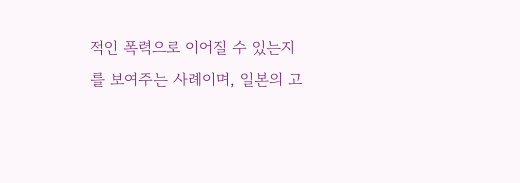적인 폭력으로 이어질 수 있는지를 보여주는 사례이며, 일본의 고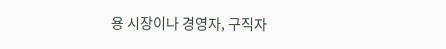용 시장이나 경영자, 구직자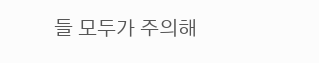들 모두가 주의해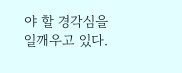야 할 경각심을 일깨우고 있다.